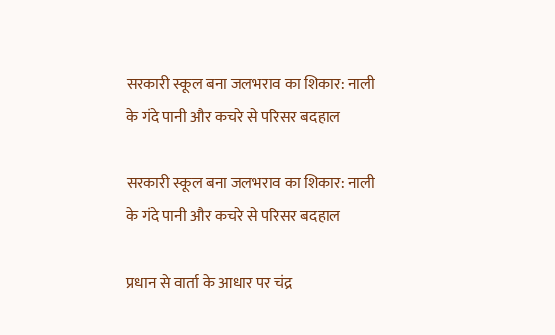सरकारी स्कूल बना जलभराव का शिकार: नाली के गंदे पानी और कचरे से परिसर बदहाल

सरकारी स्कूल बना जलभराव का शिकार: नाली के गंदे पानी और कचरे से परिसर बदहाल

प्रधान से वार्ता के आधार पर चंद्र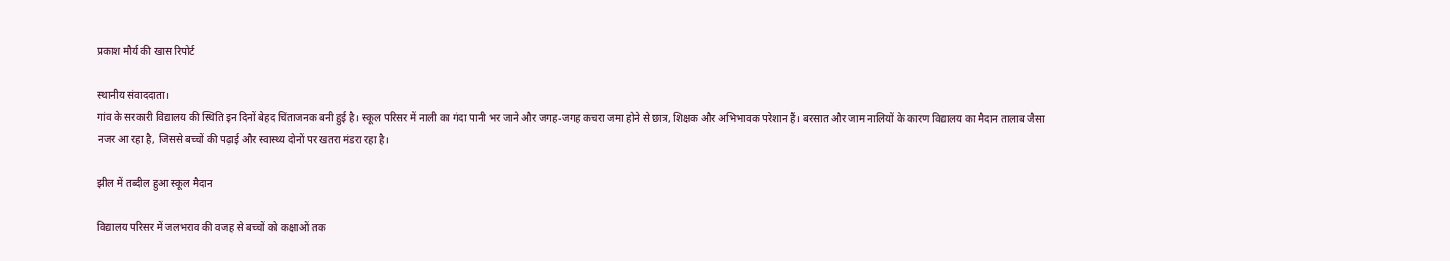प्रकाश मौर्य की खास रिपोर्ट

स्थानीय संवाददाता।
गांव के सरकारी विद्यालय की स्थिति इन दिनों बेहद चिंताजनक बनी हुई है। स्कूल परिसर में नाली का गंदा पानी भर जाने और जगह-जगह कचरा जमा होने से छात्र, शिक्षक और अभिभावक परेशान हैं। बरसात और जाम नालियों के कारण विद्यालय का मैदान तालाब जैसा नजर आ रहा है, जिससे बच्चों की पढ़ाई और स्वास्थ्य दोनों पर खतरा मंडरा रहा है।

झील में तब्दील हुआ स्कूल मैदान

विद्यालय परिसर में जलभराव की वजह से बच्चों को कक्षाओं तक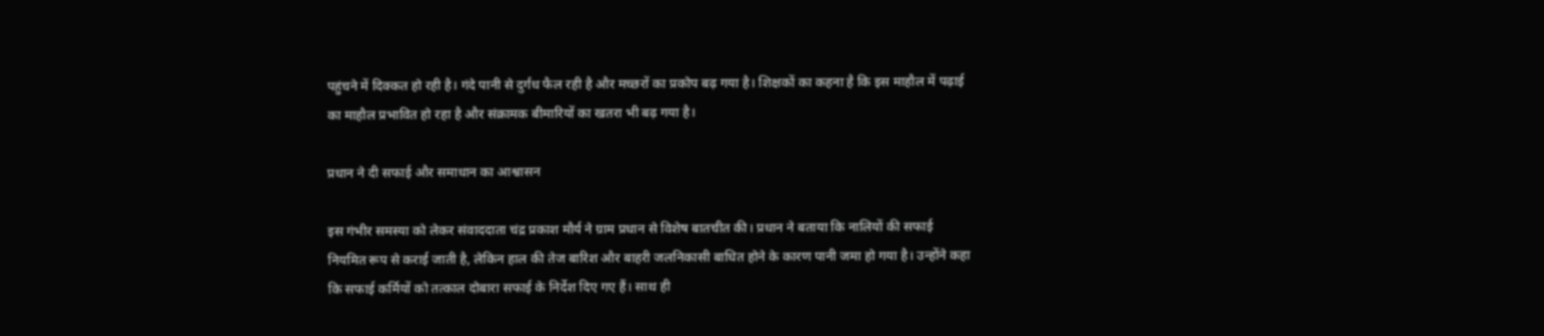पहुंचने में दिक्कत हो रही है। गंदे पानी से दुर्गंध फैल रही है और मच्छरों का प्रकोप बढ़ गया है। शिक्षकों का कहना है कि इस माहौल में पढ़ाई का माहौल प्रभावित हो रहा है और संक्रामक बीमारियों का खतरा भी बढ़ गया है।

प्रधान ने दी सफाई और समाधान का आश्वासन

इस गंभीर समस्या को लेकर संवाददाता चंद्र प्रकाश मौर्य ने ग्राम प्रधान से विशेष बातचीत की। प्रधान ने बताया कि नालियों की सफाई नियमित रूप से कराई जाती है, लेकिन हाल की तेज बारिश और बाहरी जलनिकासी बाधित होने के कारण पानी जमा हो गया है। उन्होंने कहा कि सफाई कर्मियों को तत्काल दोबारा सफाई के निर्देश दिए गए हैं। साथ ही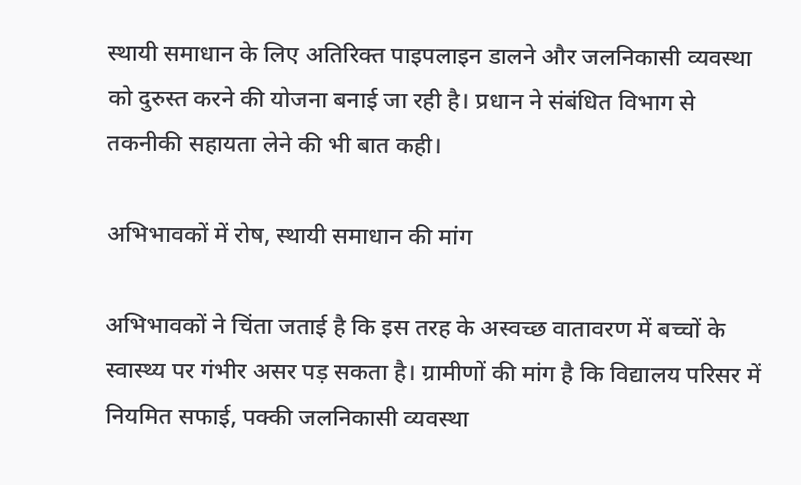स्थायी समाधान के लिए अतिरिक्त पाइपलाइन डालने और जलनिकासी व्यवस्था को दुरुस्त करने की योजना बनाई जा रही है। प्रधान ने संबंधित विभाग से तकनीकी सहायता लेने की भी बात कही।

अभिभावकों में रोष, स्थायी समाधान की मांग

अभिभावकों ने चिंता जताई है कि इस तरह के अस्वच्छ वातावरण में बच्चों के स्वास्थ्य पर गंभीर असर पड़ सकता है। ग्रामीणों की मांग है कि विद्यालय परिसर में नियमित सफाई, पक्की जलनिकासी व्यवस्था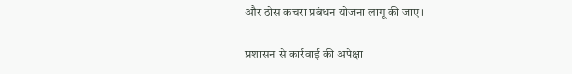और ठोस कचरा प्रबंधन योजना लागू की जाए।

प्रशासन से कार्रवाई की अपेक्षा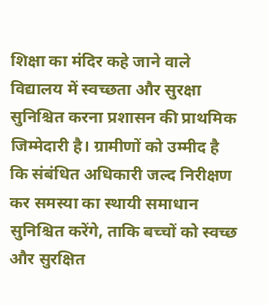शिक्षा का मंदिर कहे जाने वाले विद्यालय में स्वच्छता और सुरक्षा सुनिश्चित करना प्रशासन की प्राथमिक जिम्मेदारी है। ग्रामीणों को उम्मीद है कि संबंधित अधिकारी जल्द निरीक्षण कर समस्या का स्थायी समाधान सुनिश्चित करेंगे, ताकि बच्चों को स्वच्छ और सुरक्षित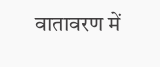वातावरण में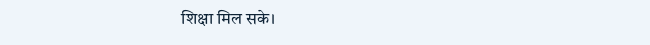शिक्षा मिल सके।